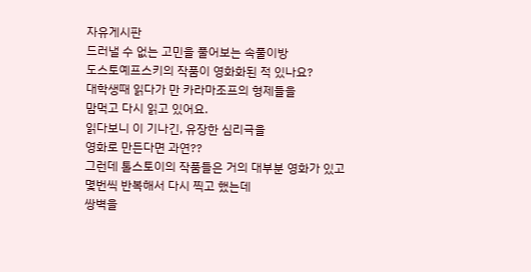자유게시판
드러낼 수 없는 고민을 풀어보는 속풀이방
도스토예프스키의 작품이 영화화된 적 있나요?
대학생때 읽다가 만 카라마조프의 형제들을
맘먹고 다시 읽고 있어요.
읽다보니 이 기나긴, 유장한 심리극을
영화로 만든다면 과연??
그런데 톨스토이의 작품들은 거의 대부분 영화가 있고
몇번씩 반복해서 다시 찍고 했는데
쌍벽을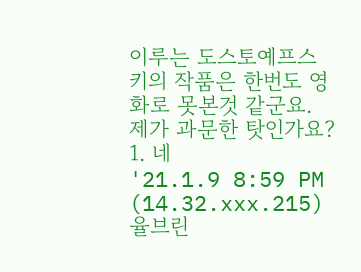이루는 도스토예프스키의 작품은 한번도 영화로 못본것 같군요.
제가 과문한 탓인가요?
1. 네
'21.1.9 8:59 PM (14.32.xxx.215)율브린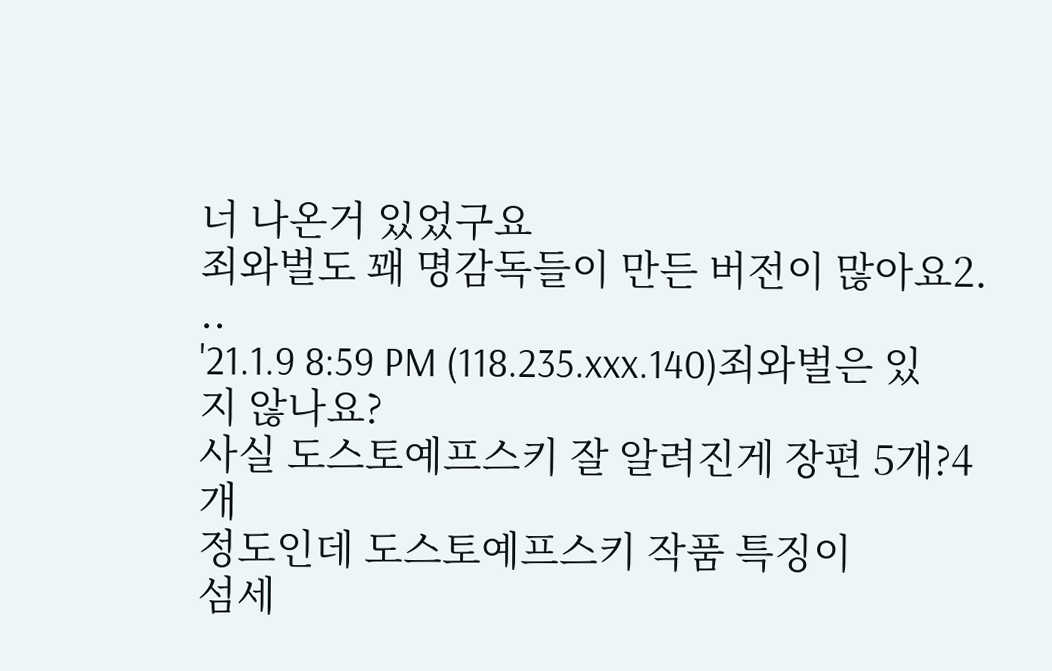너 나온거 있었구요
죄와벌도 꽤 명감독들이 만든 버전이 많아요2. ..
'21.1.9 8:59 PM (118.235.xxx.140)죄와벌은 있지 않나요?
사실 도스토예프스키 잘 알려진게 장편 5개?4개
정도인데 도스토예프스키 작품 특징이
섬세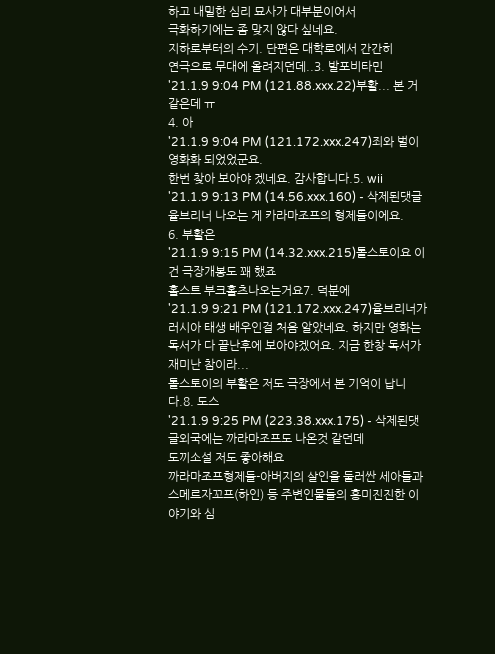하고 내밀한 심리 묘사가 대부분이어서
극화하기에는 좀 맞지 않다 싶네요.
지하로부터의 수기. 단편은 대학로에서 간간히
연극으로 무대에 올려지던데..3. 발포비타민
'21.1.9 9:04 PM (121.88.xxx.22)부활... 본 거 같은데 ㅠ
4. 아
'21.1.9 9:04 PM (121.172.xxx.247)죄와 벌이 영화화 되었었군요.
한번 찾아 보아야 겠네요. 감사합니다.5. wii
'21.1.9 9:13 PM (14.56.xxx.160) - 삭제된댓글율브리너 나오는 게 카라마조프의 형제들이에요.
6. 부활은
'21.1.9 9:15 PM (14.32.xxx.215)톨스토이요 이건 극장개봉도 꽤 했죠
홀스트 부크홀츠나오는거요7. 덕분에
'21.1.9 9:21 PM (121.172.xxx.247)율브리너가 러시아 태생 배우인걸 처음 알았네요. 하지만 영화는 독서가 다 끝난후에 보아야겠어요. 지금 한창 독서가 재미난 참이라...
톨스토이의 부활은 저도 극장에서 본 기억이 납니다.8. 도스
'21.1.9 9:25 PM (223.38.xxx.175) - 삭제된댓글외국에는 까라마조프도 나온것 같던데
도끼소설 저도 좋아해요
까라마조프형제들-아버지의 살인을 둘러싼 세아들과 스메르자꼬프(하인) 등 주변인물들의 흥미진진한 이야기와 심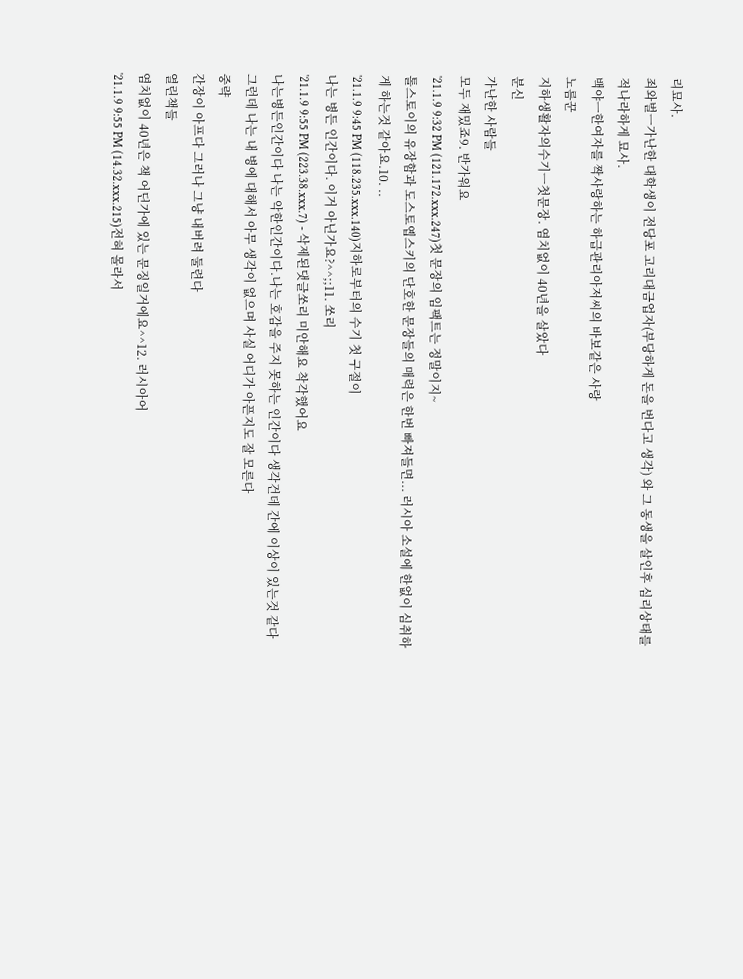리묘사.
죄와벌ㅡ가난한 대학생이 전당포 고리대금업자(부당하게 돈을 번다고 생각) 와 그 동생을 살인후 심리상태를 적나라하게 묘사.
백야ㅡ한여자를 짝사랑하는 하급관리아저씨의 바보같은 사랑
노름꾼
지하생활자의수기ㅡ첫문장. 염치없이 40년을 살았다
분신
가난한 사람들
모두 재밌죠9. 반가워요
'21.1.9 9:32 PM (121.172.xxx.247)첫 문장의 임팩트는 정말이지~
톨스토이의 유장함과 도스토옙스키의 단호한 문장들의 매력은 한번 빠져들면... 러시아 소설에 한없이 심취하게 하는것 같아요.10. ..
'21.1.9 9:45 PM (118.235.xxx.140)지하로부터의 수기 첫 구절이
나는 병든 인간이다. 이거 아닌가요?^^;;11. 쏘리
'21.1.9 9:55 PM (223.38.xxx.7) - 삭제된댓글쏘리 미안해요 착각했어요
나는병든인간이다 나는 악한인간이다.나는 호감을 주지 못하는 인간이다 생각건데 간에 이상이 있는것 같다
그런데 나는 내 병에 대해서 아무 생각이 없으며 사실 어디가 아픈지도 잘 모른다
중략
간장이 아프다 그러나 그냥 내버려 둘련다
열린책들
염치없이 40년은 책 어딘가에 있는 문징일거에요^^12. 러시아어
'21.1.9 9:55 PM (14.32.xxx.215)전혀 몰라서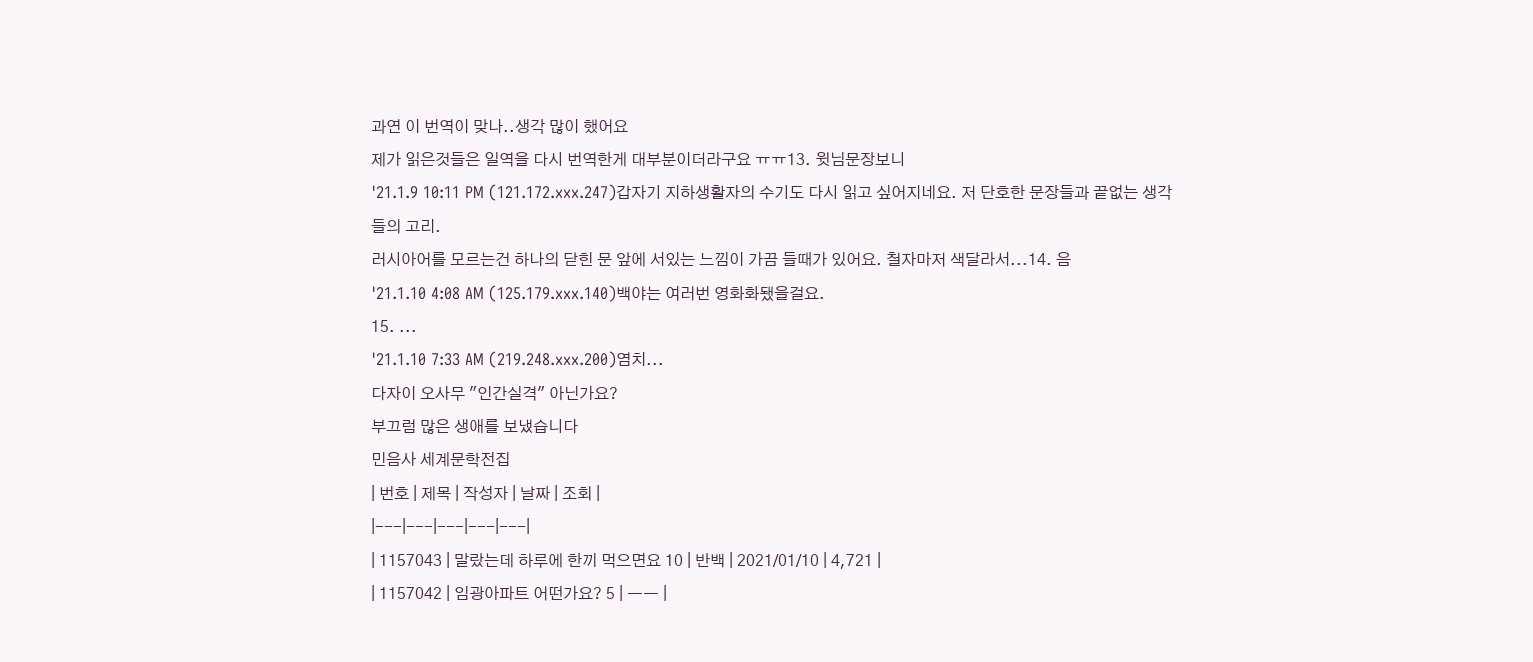과연 이 번역이 맞나..생각 많이 했어요
제가 읽은것들은 일역을 다시 번역한게 대부분이더라구요 ㅠㅠ13. 윗님문장보니
'21.1.9 10:11 PM (121.172.xxx.247)갑자기 지하생활자의 수기도 다시 읽고 싶어지네요. 저 단호한 문장들과 끝없는 생각들의 고리.
러시아어를 모르는건 하나의 닫힌 문 앞에 서있는 느낌이 가끔 들때가 있어요. 철자마저 색달라서...14. 음
'21.1.10 4:08 AM (125.179.xxx.140)백야는 여러번 영화화됐을걸요.
15. ...
'21.1.10 7:33 AM (219.248.xxx.200)염치...
다자이 오사무 "인간실격" 아닌가요?
부끄럼 많은 생애를 보냈습니다
민음사 세계문학전집
| 번호 | 제목 | 작성자 | 날짜 | 조회 |
|---|---|---|---|---|
| 1157043 | 말랐는데 하루에 한끼 먹으면요 10 | 반백 | 2021/01/10 | 4,721 |
| 1157042 | 임광아파트 어떤가요? 5 | ㅡㅡ |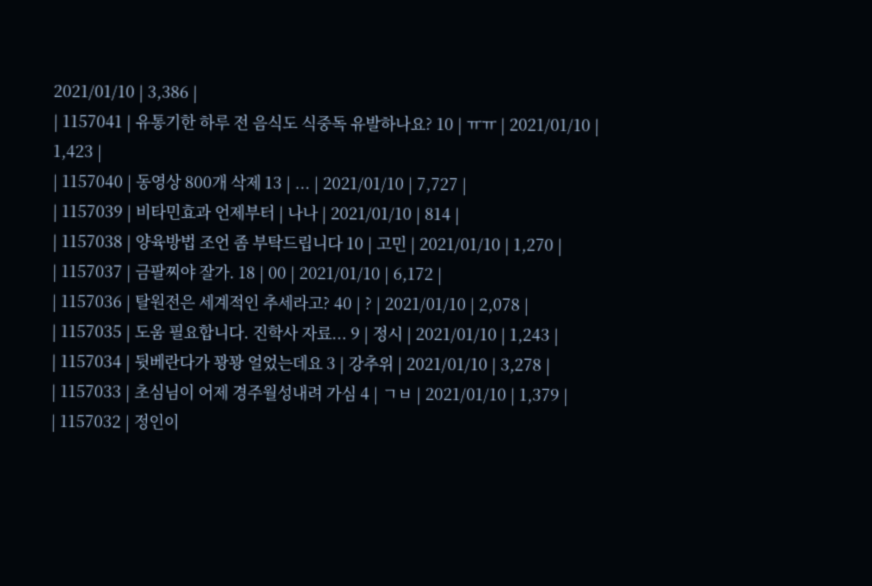2021/01/10 | 3,386 |
| 1157041 | 유통기한 하루 전 음식도 식중독 유발하나요? 10 | ㅠㅠ | 2021/01/10 | 1,423 |
| 1157040 | 동영상 800개 삭제 13 | ... | 2021/01/10 | 7,727 |
| 1157039 | 비타민효과 언제부터 | 나나 | 2021/01/10 | 814 |
| 1157038 | 양육방법 조언 좀 부탁드립니다 10 | 고민 | 2021/01/10 | 1,270 |
| 1157037 | 금팔찌야 잘가. 18 | 00 | 2021/01/10 | 6,172 |
| 1157036 | 탈원전은 세계적인 추세라고? 40 | ? | 2021/01/10 | 2,078 |
| 1157035 | 도움 필요합니다. 진학사 자료... 9 | 정시 | 2021/01/10 | 1,243 |
| 1157034 | 뒷베란다가 꽝꽝 얼었는데요 3 | 강추위 | 2021/01/10 | 3,278 |
| 1157033 | 초심님이 어제 경주월성내려 가심 4 | ㄱㅂ | 2021/01/10 | 1,379 |
| 1157032 | 정인이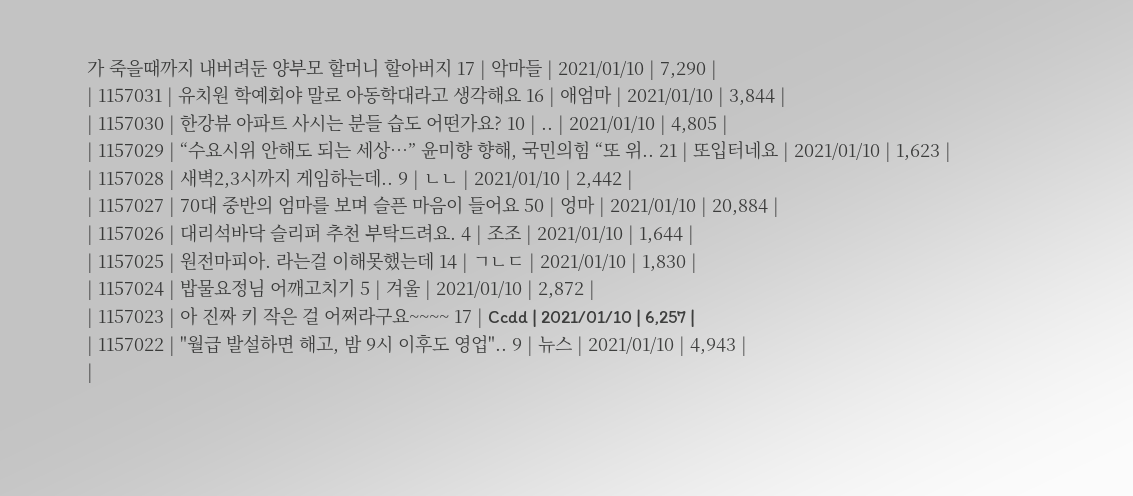가 죽을때까지 내버려둔 양부모 할머니 할아버지 17 | 악마들 | 2021/01/10 | 7,290 |
| 1157031 | 유치원 학예회야 말로 아동학대라고 생각해요 16 | 애엄마 | 2021/01/10 | 3,844 |
| 1157030 | 한강뷰 아파트 사시는 분들 습도 어떤가요? 10 | .. | 2021/01/10 | 4,805 |
| 1157029 | “수요시위 안해도 되는 세상…” 윤미향 향해, 국민의힘 “또 위.. 21 | 또입터네요 | 2021/01/10 | 1,623 |
| 1157028 | 새벽2,3시까지 게임하는데.. 9 | ㄴㄴ | 2021/01/10 | 2,442 |
| 1157027 | 70대 중반의 엄마를 보며 슬픈 마음이 들어요 50 | 엉마 | 2021/01/10 | 20,884 |
| 1157026 | 대리석바닥 슬리퍼 추천 부탁드려요. 4 | 조조 | 2021/01/10 | 1,644 |
| 1157025 | 원전마피아. 라는걸 이해못했는데 14 | ㄱㄴㄷ | 2021/01/10 | 1,830 |
| 1157024 | 밥물요정님 어깨고치기 5 | 겨울 | 2021/01/10 | 2,872 |
| 1157023 | 아 진짜 키 작은 걸 어쩌라구요~~~~ 17 | Ccdd | 2021/01/10 | 6,257 |
| 1157022 | "월급 발설하면 해고, 밤 9시 이후도 영업".. 9 | 뉴스 | 2021/01/10 | 4,943 |
|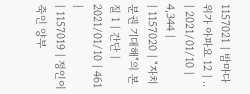1157021 | 밤마다 위가 아파요 12 | .. | 2021/01/10 | 4,344 |
| 1157020 | "자치분권 기대해"의 본질 1 | 간단 | 2021/01/10 | 461 |
| 1157019 | 정인이죽인 양부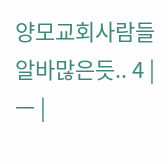양모교회사람들 알바많은듯.. 4 | ㅡ |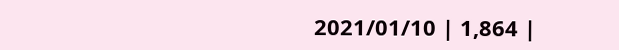2021/01/10 | 1,864 |